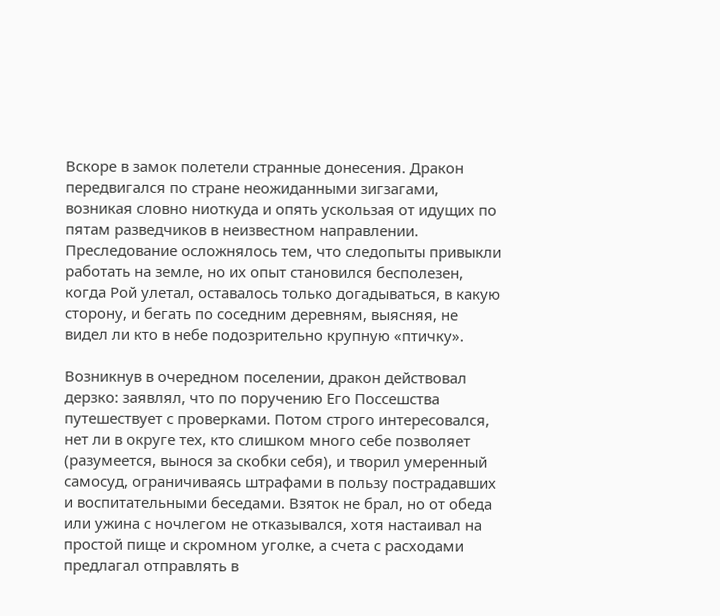Вскоре в замок полетели странные донесения. Дракон передвигался по стране неожиданными зигзагами, возникая словно ниоткуда и опять ускользая от идущих по пятам разведчиков в неизвестном направлении. Преследование осложнялось тем, что следопыты привыкли работать на земле, но их опыт становился бесполезен, когда Рой улетал, оставалось только догадываться, в какую сторону, и бегать по соседним деревням, выясняя, не видел ли кто в небе подозрительно крупную «птичку».

Возникнув в очередном поселении, дракон действовал дерзко: заявлял, что по поручению Его Поссешства путешествует с проверками. Потом строго интересовался, нет ли в округе тех, кто слишком много себе позволяет (разумеется, вынося за скобки себя), и творил умеренный самосуд, ограничиваясь штрафами в пользу пострадавших и воспитательными беседами. Взяток не брал, но от обеда или ужина с ночлегом не отказывался, хотя настаивал на простой пище и скромном уголке, а счета с расходами предлагал отправлять в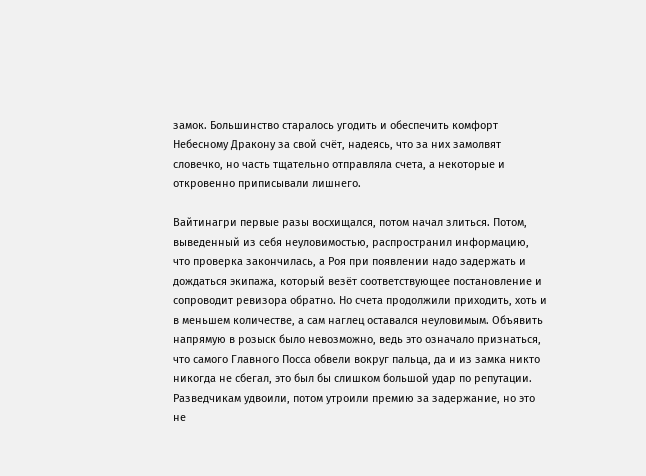замок. Большинство старалось угодить и обеспечить комфорт Небесному Дракону за свой счёт, надеясь, что за них замолвят словечко, но часть тщательно отправляла счета, а некоторые и откровенно приписывали лишнего.

Вайтинагри первые разы восхищался, потом начал злиться. Потом, выведенный из себя неуловимостью, распространил информацию, что проверка закончилась, а Роя при появлении надо задержать и дождаться экипажа, который везёт соответствующее постановление и сопроводит ревизора обратно. Но счета продолжили приходить, хоть и в меньшем количестве, а сам наглец оставался неуловимым. Объявить напрямую в розыск было невозможно, ведь это означало признаться, что самого Главного Посса обвели вокруг пальца, да и из замка никто никогда не сбегал, это был бы слишком большой удар по репутации. Разведчикам удвоили, потом утроили премию за задержание, но это не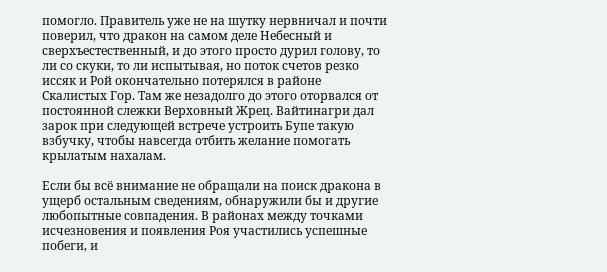помогло. Правитель уже не на шутку нервничал и почти поверил, что дракон на самом деле Небесный и сверхъестественный, и до этого просто дурил голову, то ли со скуки, то ли испытывая, но поток счетов резко иссяк и Рой окончательно потерялся в районе Скалистых Гор. Там же незадолго до этого оторвался от постоянной слежки Верховный Жрец. Вайтинагри дал зарок при следующей встрече устроить Бупе такую взбучку, чтобы навсегда отбить желание помогать крылатым нахалам.

Если бы всё внимание не обращали на поиск дракона в ущерб остальным сведениям, обнаружили бы и другие любопытные совпадения. В районах между точками исчезновения и появления Роя участились успешные побеги, и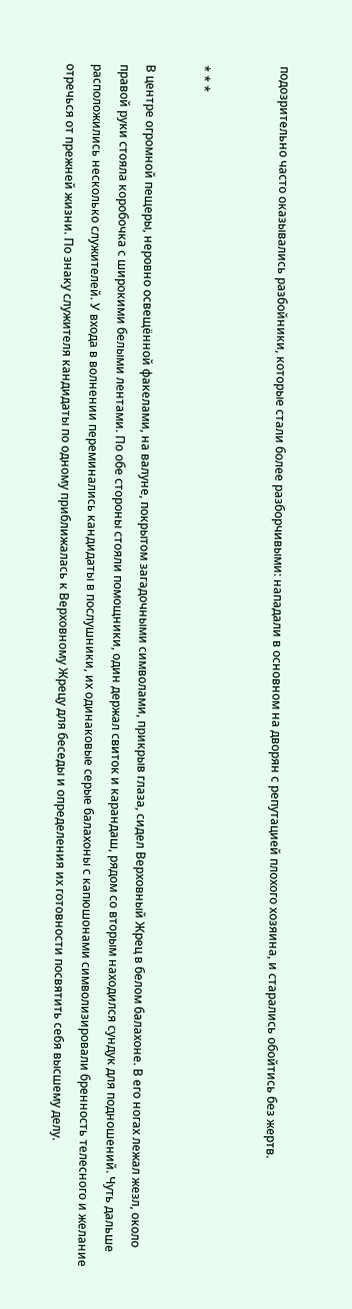подозрительно часто оказывались разбойники, которые стали более разборчивыми: нападали в основном на дворян с репутацией плохого хозяина, и старались обойтись без жертв.


* * *

В центре огромной пещеры, неровно освещённой факелами, на валуне, покрытом загадочными символами, прикрыв глаза, сидел Верховный Жрец в белом балахоне. В его ногах лежал жезл, около правой руки стояла коробочка с широкими белыми лентами. По обе стороны стояли помощники, один держал свиток и карандаш, рядом со вторым находился сундук для подношений. Чуть дальше расположились несколько служителей. У входа в волнении переминались кандидаты в послушники, их одинаковые серые балахоны с капюшонами символизировали бренность телесного и желание отречься от прежней жизни. По знаку служителя кандидаты по одному приближалась к Верховному Жрецу для беседы и определения их готовности посвятить себя высшему делу.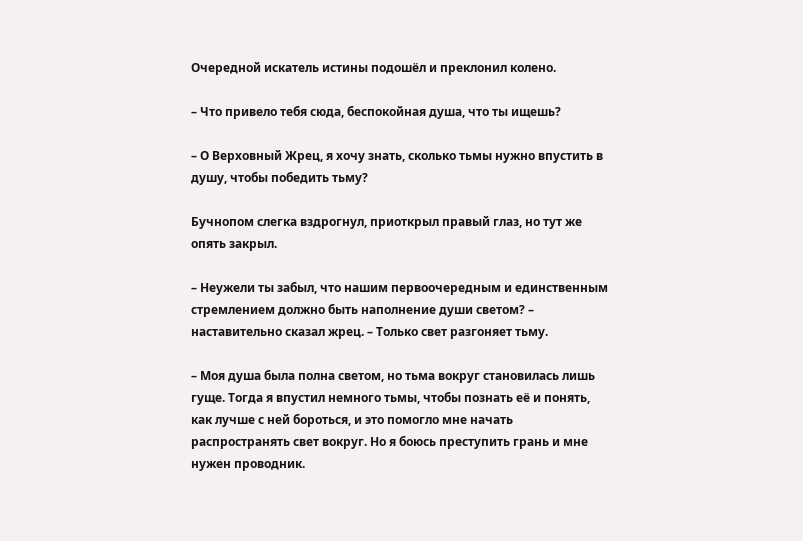Очередной искатель истины подошёл и преклонил колено.

– Что привело тебя сюда, беспокойная душа, что ты ищешь?

– О Верховный Жрец, я хочу знать, сколько тьмы нужно впустить в душу, чтобы победить тьму?

Бучнопом слегка вздрогнул, приоткрыл правый глаз, но тут же опять закрыл.

– Неужели ты забыл, что нашим первоочередным и единственным стремлением должно быть наполнение души светом? – наставительно сказал жрец. – Только свет разгоняет тьму.

– Моя душа была полна светом, но тьма вокруг становилась лишь гуще. Тогда я впустил немного тьмы, чтобы познать её и понять, как лучше с ней бороться, и это помогло мне начать распространять свет вокруг. Но я боюсь преступить грань и мне нужен проводник.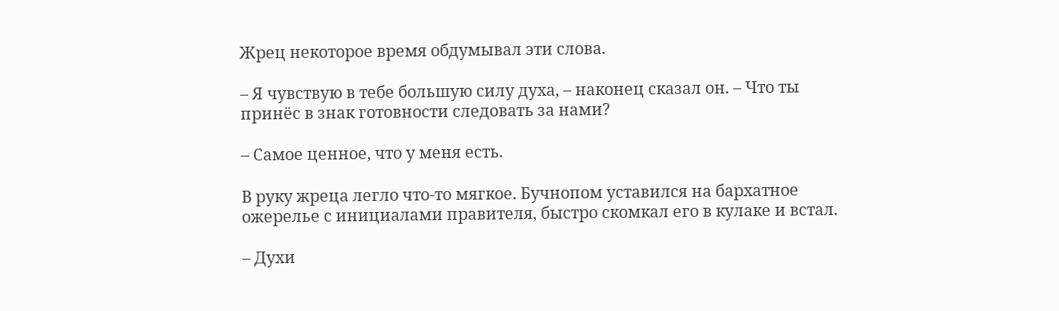Жрец некоторое время обдумывал эти слова.

– Я чувствую в тебе большую силу духа, – наконец сказал он. – Что ты принёс в знак готовности следовать за нами?

– Самое ценное, что у меня есть.

В руку жреца легло что-то мягкое. Бучнопом уставился на бархатное ожерелье с инициалами правителя, быстро скомкал его в кулаке и встал.

– Духи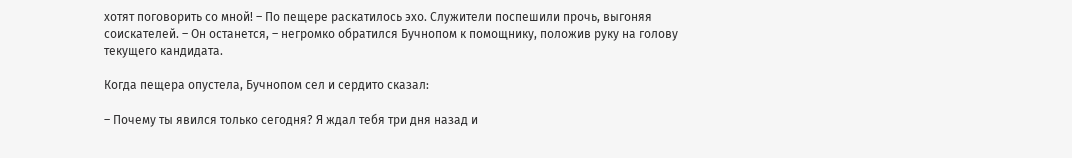хотят поговорить со мной! – По пещере раскатилось эхо. Служители поспешили прочь, выгоняя соискателей. – Он останется, – негромко обратился Бучнопом к помощнику, положив руку на голову текущего кандидата.

Когда пещера опустела, Бучнопом сел и сердито сказал:

– Почему ты явился только сегодня? Я ждал тебя три дня назад и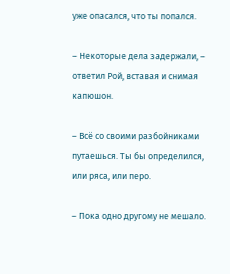уже опасался, что ты попался.

– Некоторые дела задержали, – ответил Рой, вставая и снимая капюшон.

– Всё со своими разбойниками путаешься. Ты бы определился, или ряса, или перо.

– Пока одно другому не мешало.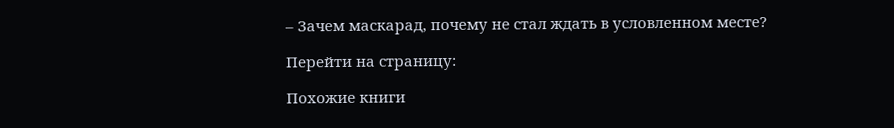– Зачем маскарад, почему не стал ждать в условленном месте?

Перейти на страницу:

Похожие книги